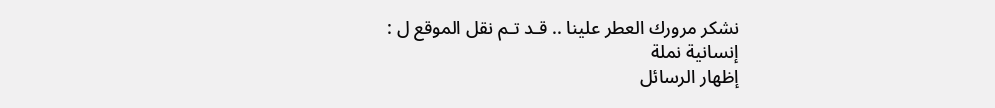نشكر مرورك العطر علينا .. قـد تـم نقل الموقع ل :
إنسانية نملة
إظهار الرسائل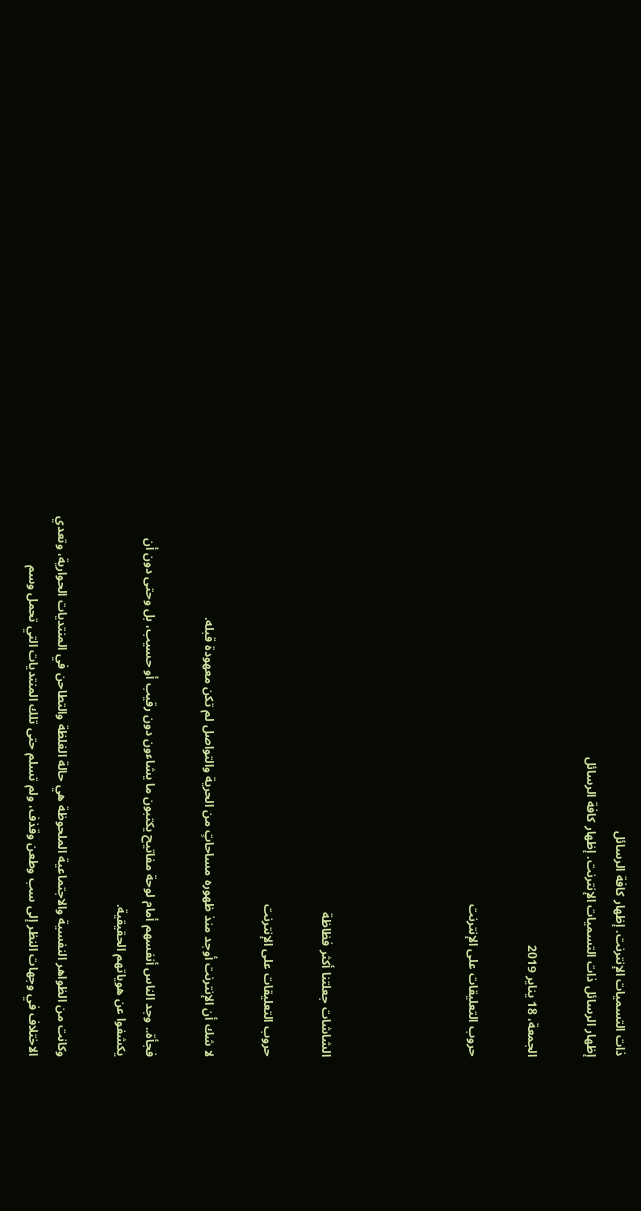ذات التسميات الإنترنت. إظهار كافة الرسائل
إظهار الرسائل ذات التسميات الإنترنت. إظهار كافة الرسائل

الجمعة، 18 يناير 2019

حروب التعليقات على الإنترنت




الشاشات جعلتنا أكثر فظاظة

حروب التعليقات على الإنترنت

لا شك أن الإنترنت أوجد منذ ظهوره مساحاتٍ من الحرية والتواصل لم تكن معهودة قبله.

فجأة.. وجد الناس أنفسهم أمام لوحة مفاتيح يكتبون ما يشاءون دون رقيب أو حسيب، بل وحتى دون أن يكشفوا عن هوياتهم الحقيقية.

وكانت من الظواهر النفسية والاجتماعية الملحوظة هي حالة الغلظة والتطاحن في المنتديات الحوارية، وتعدي الاختلاف في وجهات النظر إلى سب وطعن وقذف، ولم تسلم حتى تلك المنتديات التي تحمل وسم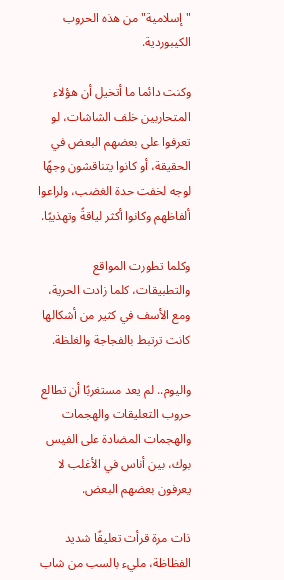"إسلامية" من هذه الحروب الكيبوردية.

وكنت دائما ما أتخيل أن هؤلاء المتحاربين خلف الشاشات، لو تعرفوا على بعضهم البعض في الحقيقة، أو كانوا يتناقشون وجهًا لوجه لخفت حدة الغضب، ولراعوا ألفاظهم وكانوا أكثر لياقةً وتهذيبًا.

وكلما تطورت المواقع والتطبيقات، كلما زادت الحرية، ومع الأسف في كثير من أشكالها كانت ترتبط بالفجاجة والغلظة.

واليوم.. لم يعد مستغربًا أن تطالع حروب التعليقات والهجمات والهجمات المضادة على الفيس بوك، بين أناس في الأغلب لا يعرفون بعضهم البعض.

ذات مرة قرأت تعليقًا شديد الفظاظة، مليء بالسب من شاب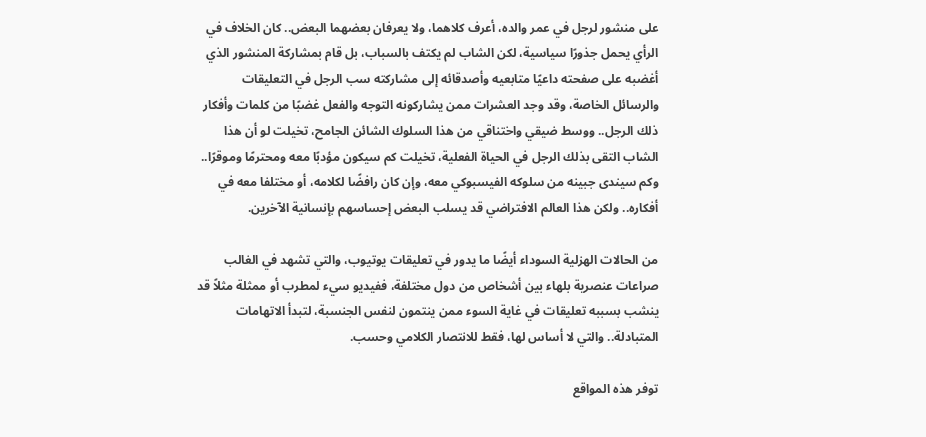على منشور لرجل في عمر والده، أعرف كلاهما، ولا يعرفان بعضهما البعض.. كان الخلاف في الرأي يحمل جذورًا سياسية، لكن الشاب لم يكتف بالسباب، بل قام بمشاركة المنشور الذي أغضبه على صفحته داعيًا متابعيه وأصدقائه إلى مشاركته سب الرجل في التعليقات والرسائل الخاصة، وقد وجد العشرات ممن يشاركونه التوجه والفعل غضبًا من كلمات وأفكار ذلك الرجل.. ووسط ضيقي واختناقي من هذا السلوك الشائن الجامح، تخيلت لو أن هذا الشاب التقى بذلك الرجل في الحياة الفعلية، تخيلت كم سيكون مؤدبًا معه ومحترمًا وموقرًا.. وكم سيندى جبينه من سلوكه الفيسبوكي معه، وإن كان رافضًا لكلامه، أو مختلفا معه في أفكاره.. ولكن هذا العالم الافتراضي قد يسلب البعض إحساسهم بإنسانية الآخرين.

من الحالات الهزلية السوداء أيضًا ما يدور في تعليقات يوتيوب، والتي تشهد في الغالب صراعات عنصرية بلهاء بين أشخاص من دول مختلفة، ففيديو سيء لمطرب أو ممثلة مثلاً قد ينشب بسببه تعليقات في غاية السوء ممن ينتمون لنفس الجنسبة، لتبدأ الاتهامات المتبادلة.. والتي لا أساس لها، فقط للانتصار الكلامي وحسب.

توفر هذه المواقع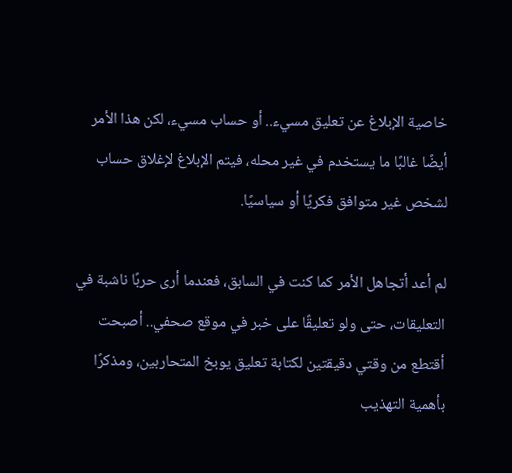خاصية الإبلاغ عن تعليق مسيء.. أو حساب مسيء، لكن هذا الأمر أيضًا غالبًا ما يستخدم في غير محله، فيتم الإبلاغ لإغلاق حساب لشخص غير متوافق فكريًا أو سياسيًا.

لم أعد أتجاهل الأمر كما كنت في السابق، فعندما أرى حربًا ناشبة في التعليقات، حتى ولو تعليقًا على خبر في موقع صحفي.. أصبحت أقتطع من وقتي دقيقتين لكتابة تعليق يوبخ المتحاربين، ومذكرًا بأهمية التهذيب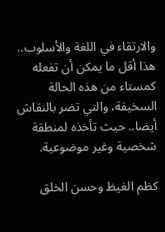والارتقاء في اللغة والأسلوب.. هذا أقل ما يمكن أن تفعله كمستاء من هذه الحالة السخيفة، والتي تضر بالنقاش أيضا.. حيث تأخذه لمنطقة شخصية وغير موضوعية.

كظم الغيظ وحسن الخلق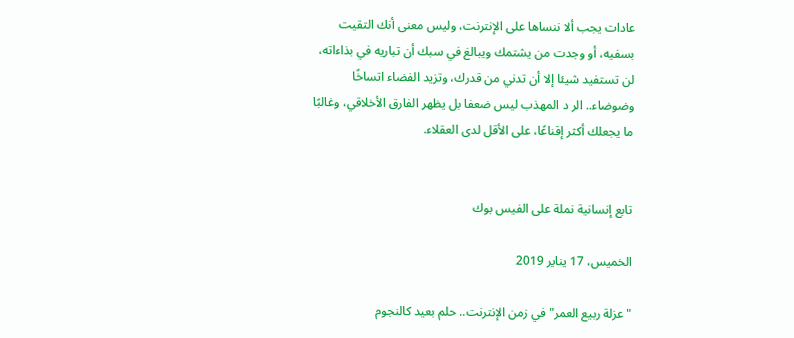عادات يجب ألا ننساها على الإنترنت، وليس معنى أنك التقيت بسفيه، أو وجدت من يشتمك ويبالغ في سبك أن تباريه في بذاءاته، لن تستفيد شيئا إلا أن تدني من قدرك، وتزيد الفضاء اتساخًا وضوضاء.. الر د المهذب ليس ضعفا بل يظهر الفارق الأخلاقي، وغالبًا ما يجعلك أكثر إقناعًا، على الأقل لدى العقلاء.


تابع إنسانية نملة على الفيس بوك

الخميس، 17 يناير 2019

"عزلة ربيع العمر" في زمن الإنترنت.. حلم بعيد كالنجوم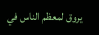يروق لمعظم الناس في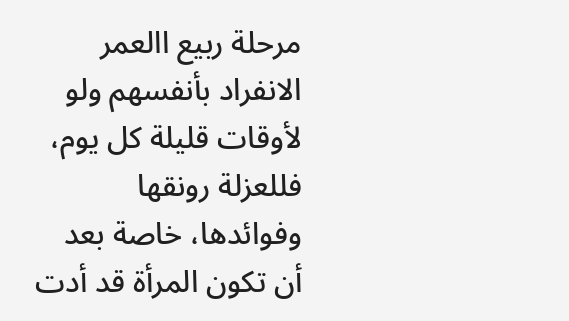مرحلة ربيع االعمر الانفراد بأنفسهم ولو لأوقات قليلة كل يوم، فللعزلة رونقها وفوائدها، خاصة بعد أن تكون المرأة قد أدت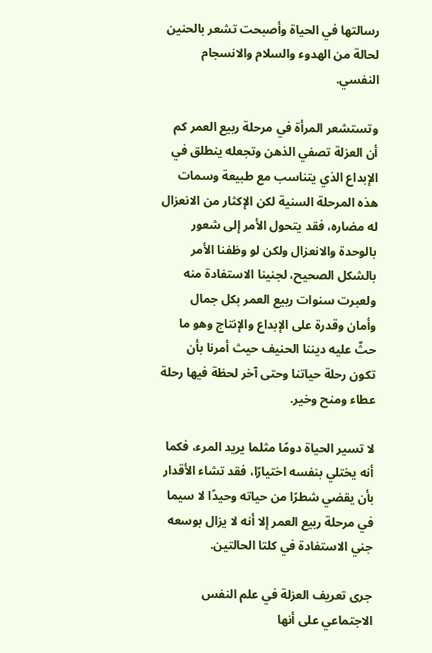رسالتها في الحياة وأصبحت تشعر بالحنين لحالة من الهدوء والسلام والانسجام النفسي.

وتستشعر المرأة في مرحلة ربيع العمر كم أن العزلة تصفي الذهن وتجعله ينطلق في الإبداع الذي يتناسب مع طبيعة وسمات هذه المرحلة السنية لكن الإكثار من الانعزال له مضاره، فقد يتحول الأمر إلى شعور بالوحدة والانعزال ولكن لو وظفنا الأمر بالشكل الصحيح، لجنينا الاستفادة منه ولعبرت سنوات ربيع العمر بكل جمال وأمان وقدرة على الإبداع والإنتاج وهو ما حثّ عليه ديننا الحنيف حيث أمرنا بأن تكون رحلة حياتنا وحتى آخر لحظة فيها رحلة عطاء ومنح وخير.

لا تسير الحياة دومًا مثلما يريد المرء، فكما أنه يختلي بنفسه اختيارًا، فقد تشاء الأقدار بأن يقضي شطرًا من حياته وحيدًا لا سيما في مرحلة ربيع العمر إلا أنه لا يزال بوسعه جني الاستفادة في كلتا الحالتين.

جرى تعريف العزلة في علم النفس الاجتماعي على أنها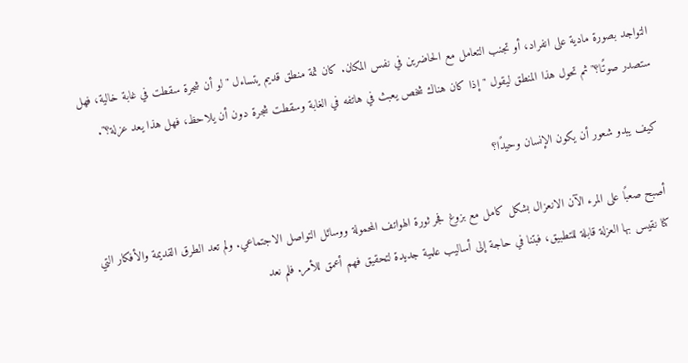التواجد بصورة مادية على انفراد، أو تجنب التعامل مع الحاضرين في نفس المكان. كان ثمة منطق قديم يتساءل "لو أن شجرة سقطت في غابة خالية، فهل ستصدر صوتًا؟" ثم تحول هذا المنطق ليقول "إذا كان هناك شخص يعبث في هاتفه في الغابة وسقطت شجرة دون أن يلاحظ، فهل هذا يعد عزلة؟".

كيف يبدو شعور أن يكون الإنسان وحيدًا؟

أصبح صعبًا على المرء الآن الانعزال بشكل كامل مع بزوغ فجر ثورة الهواتف المحمولة ووسائل التواصل الاجتماعي. ولم تعد الطرق القديمة والأفكار التي كنا نقيس بها العزلة قابلة للتطبيق، فبتنا في حاجة إلى أساليب علمية جديدة لتحقيق فهم أعمق للأمر. فلم نعد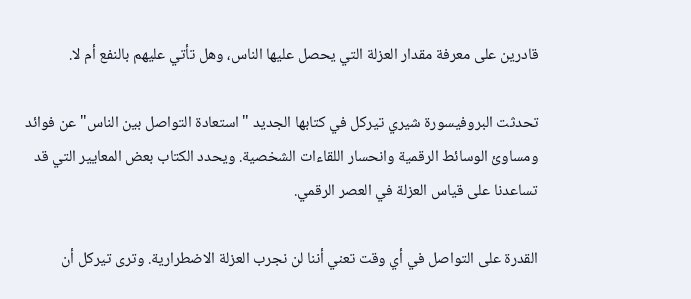قادرين على معرفة مقدار العزلة التي يحصل عليها الناس، وهل تأتي عليهم بالنفع أم لا.

تحدثت البروفيسورة شيري تيركل في كتابها الجديد "استعادة التواصل بين الناس" عن فوائد ومساوئ الوسائط الرقمية وانحسار اللقاءات الشخصية. ويحدد الكتاب بعض المعايير التي قد تساعدنا على قياس العزلة في العصر الرقمي.

القدرة على التواصل في أي وقت تعني أننا لن نجرب العزلة الاضطرارية. وترى تيركل أن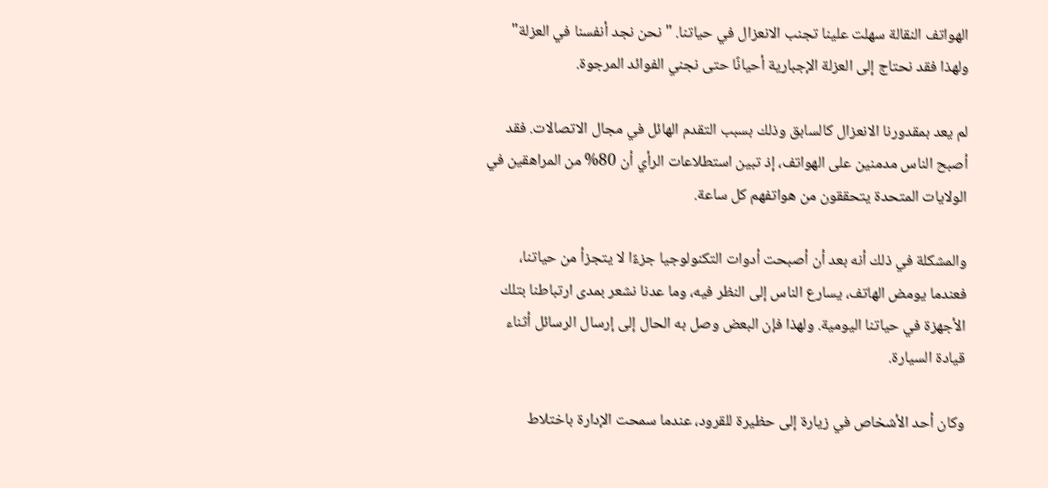الهواتف النقالة سهلت علينا تجنب الانعزال في حياتنا. "نحن نجد أنفسنا في العزلة" ولهذا فقد نحتاج إلى العزلة الإجبارية أحيانًا حتى نجني الفوائد المرجوة.

لم يعد بمقدورنا الانعزال كالسابق وذلك بسبب التقدم الهائل في مجال الاتصالات. فقد أصبح الناس مدمنين على الهواتف، إذ تبين استطلاعات الرأي أن 80% من المراهقين في الولايات المتحدة يتحققون من هواتفهم كل ساعة.

والمشكلة في ذلك أنه بعد أن أصبحت أدوات التكنولوجيا جزءًا لا يتجزأ من حياتنا، فعندما يومض الهاتف، يسارع الناس إلى النظر فيه، وما عدنا نشعر بمدى ارتباطنا بتلك الأجهزة في حياتنا اليومية. ولهذا فإن البعض وصل به الحال إلى إرسال الرسائل أثناء قيادة السيارة.

وكان أحد الأشخاص في زيارة إلى حظيرة للقرود، عندما سمحت الإدارة باختلاط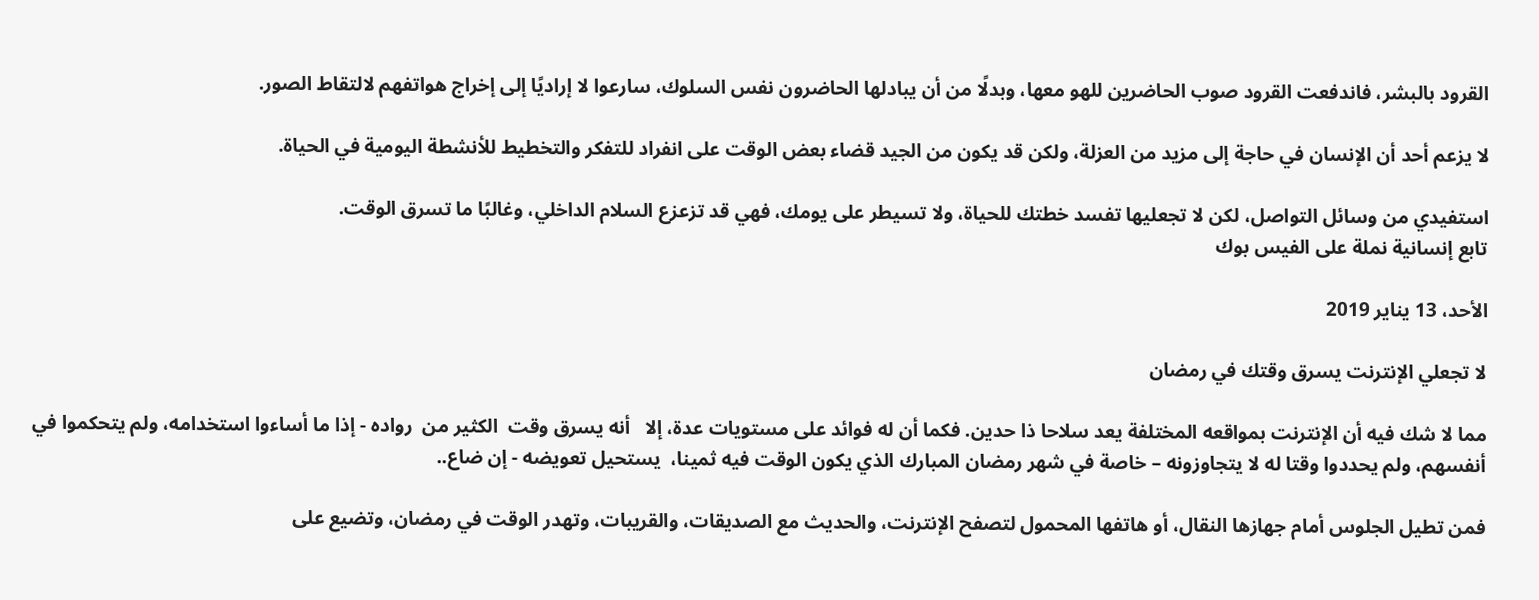القرود بالبشر، فاندفعت القرود صوب الحاضرين للهو معها، وبدلًا من أن يبادلها الحاضرون نفس السلوك، سارعوا لا إراديًا إلى إخراج هواتفهم لالتقاط الصور.

لا يزعم أحد أن الإنسان في حاجة إلى مزيد من العزلة، ولكن قد يكون من الجيد قضاء بعض الوقت على انفراد للتفكر والتخطيط للأنشطة اليومية في الحياة.

استفيدي من وسائل التواصل، لكن لا تجعليها تفسد خطتك للحياة، ولا تسيطر على يومك، فهي قد تزعزع السلام الداخلي، وغالبًا ما تسرق الوقت.
تابع إنسانية نملة على الفيس بوك

الأحد، 13 يناير 2019

لا تجعلي الإنترنت يسرق وقتك في رمضان

مما لا شك فيه أن الإنترنت بمواقعه المختلفة يعد سلاحا ذا حدين. فكما أن له فوائد على مستويات عدة، إلا   أنه يسرق وقت  الكثير من  رواده - إذا ما أساءوا استخدامه، ولم يتحكموا في أنفسهم، ولم يحددوا وقتا له لا يتجاوزونه – خاصة في شهر رمضان المبارك الذي يكون الوقت فيه ثمينا،  يستحيل تعويضه - إن ضاع..

فمن تطيل الجلوس أمام جهازها النقال، أو هاتفها المحمول لتصفح الإنترنت، والحديث مع الصديقات، والقريبات، وتهدر الوقت في رمضان، وتضيع على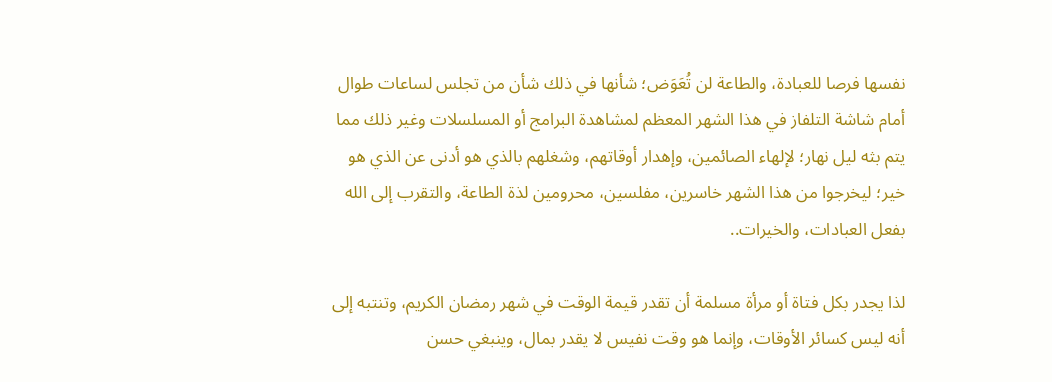نفسها فرصا للعبادة، والطاعة لن تُعَوَض؛ شأنها في ذلك شأن من تجلس لساعات طوال أمام شاشة التلفاز في هذا الشهر المعظم لمشاهدة البرامج أو المسلسلات وغير ذلك مما يتم بثه ليل نهار؛ لإلهاء الصائمين، وإهدار أوقاتهم، وشغلهم بالذي هو أدنى عن الذي هو خير؛ ليخرجوا من هذا الشهر خاسرين، مفلسين، محرومين لذة الطاعة، والتقرب إلى الله بفعل العبادات، والخيرات..

لذا يجدر بكل فتاة أو مرأة مسلمة أن تقدر قيمة الوقت في شهر رمضان الكريم، وتنتبه إلى أنه ليس كسائر الأوقات، وإنما هو وقت نفيس لا يقدر بمال، وينبغي حسن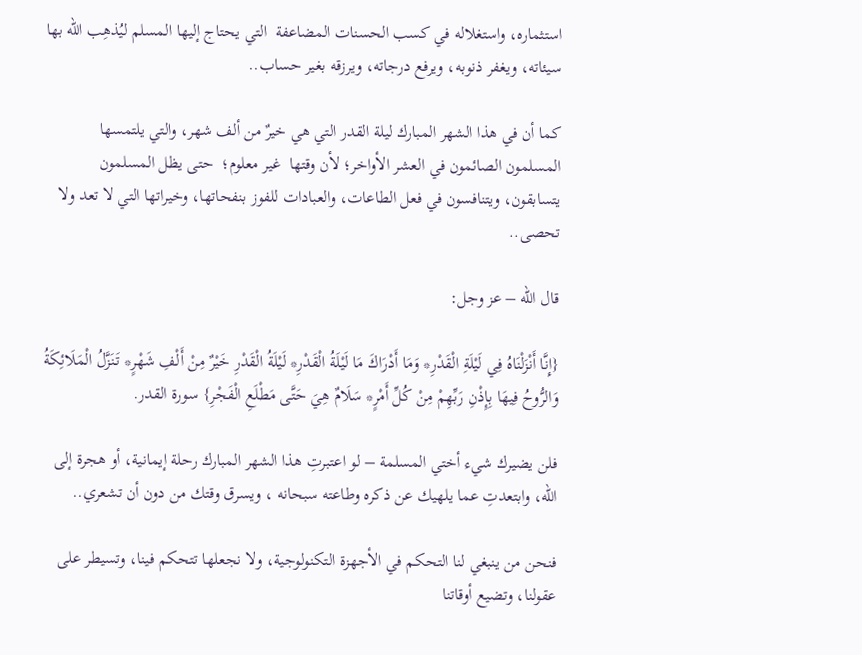استثماره، واستغلاله في كسب الحسنات المضاعفة  التي يحتاج إليها المسلم ليُذهِب الله بها سيئاته، ويغفر ذنوبه، ويرفع درجاته، ويرزقه بغير حساب..

كما أن في هذا الشهر المبارك ليلة القدر التي هي خيرٌ من ألف شهر، والتي يلتمسها المسلمون الصائمون في العشر الأواخر؛ لأن وقتها  غير معلوم؛  حتى يظل المسلمون يتسابقون، ويتنافسون في فعل الطاعات، والعبادات للفوز بنفحاتها، وخيراتها التي لا تعد ولا تحصى..

قال الله – عز وجل:

{إِنَّا أَنْزَلْنَاهُ فِي لَيْلَةِ الْقَدْرِ* وَمَا أَدْرَاكَ مَا لَيْلَةُ الْقَدْرِ* لَيْلَةُ الْقَدْرِ خَيْرٌ مِنْ أَلْفِ شَهْرٍ* تَنَزَّلُ الْمَلَائِكَةُ وَالرُّوحُ فِيهَا بِإِذْنِ رَبِّهِمْ مِنْ كُلِّ أَمْرٍ* سَلَامٌ هِيَ حَتَّى مَطْلَعِ الْفَجْرِ} سورة القدر.

فلن يضيرك شيء أختي المسلمة – لو اعتبرتِ هذا الشهر المبارك رحلة إيمانية، أو هجرة إلى الله، وابتعدتِ عما يلهيك عن ذكره وطاعته سبحانه ، ويسرق وقتك من دون أن تشعري..

فنحن من ينبغي لنا التحكم في الأجهزة التكنولوجية، ولا نجعلها تتحكم فينا، وتسيطر على عقولنا، وتضيع أوقاتنا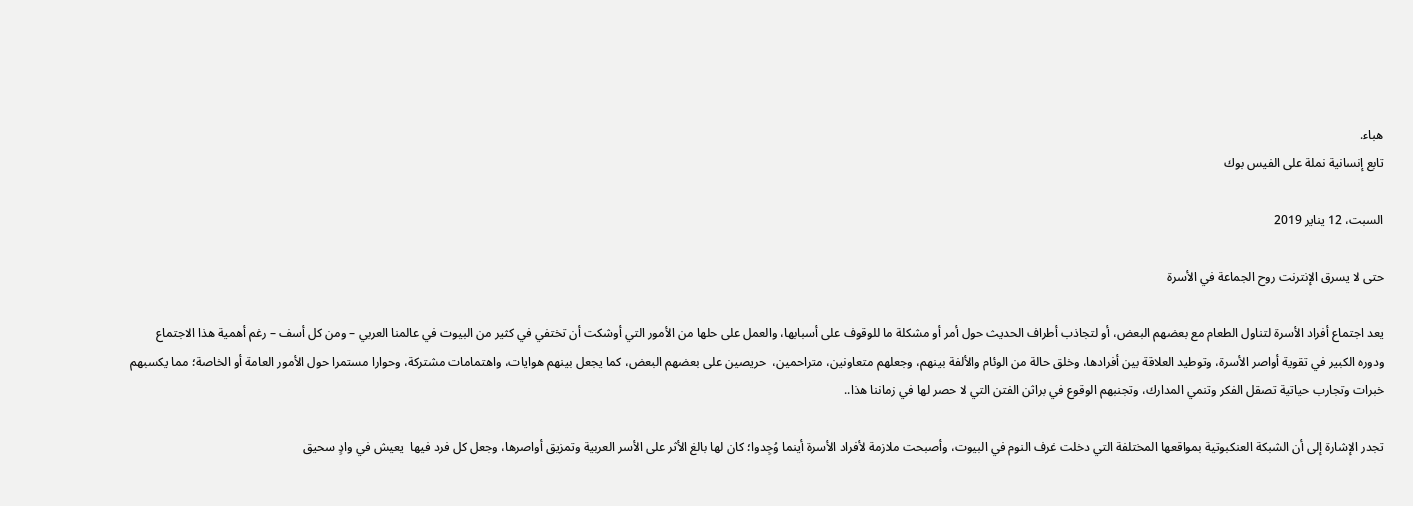هباء.
تابع إنسانية نملة على الفيس بوك

السبت، 12 يناير 2019

حتى لا يسرق الإنترنت روح الجماعة في الأسرة

يعد اجتماع أفراد الأسرة لتناول الطعام مع بعضهم البعض، أو لتجاذب أطراف الحديث حول أمر أو مشكلة ما للوقوف على أسبابها، والعمل على حلها من الأمور التي أوشكت أن تختفي في كثير من البيوت في عالمنا العربي – ومن كل أسف – رغم أهمية هذا الاجتماع ودوره الكبير في تقوية أواصر الأسرة، وتوطيد العلاقة بين أفرادها، وخلق حالة من الوئام والألفة بينهم، وجعلهم متعاونين، متراحمين،  حريصين على بعضهم البعض، كما يجعل بينهم هوايات، واهتمامات مشتركة، وحوارا مستمرا حول الأمور العامة أو الخاصة؛ مما يكسبهم خبرات وتجارب حياتية تصقل الفكر وتنمي المدارك، وتجنبهم الوقوع في براثن الفتن التي لا حصر لها في زماننا هذا..

تجدر الإشارة إلى أن الشبكة العنكبوتية بمواقعها المختلفة التي دخلت غرف النوم في البيوت، وأصبحت ملازمة لأفراد الأسرة أينما وُجِدوا؛ كان لها بالغ الأثر على الأسر العربية وتمزيق أواصرها، وجعل كل فرد فيها  يعيش في وادٍ سحيق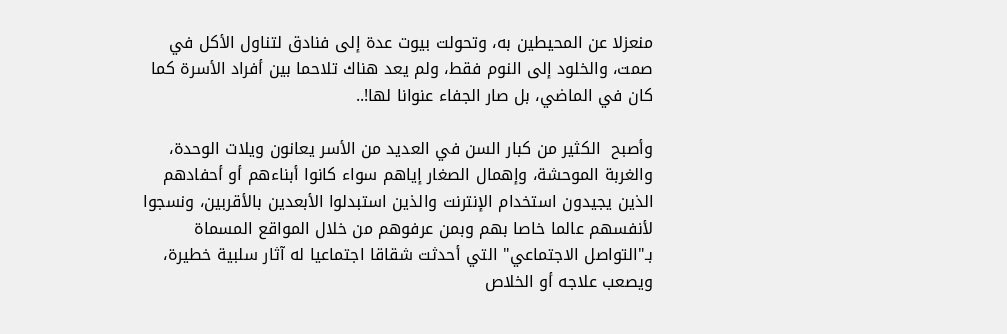منعزلا عن المحيطين به، وتحولت بيوت عدة إلى فنادق لتناول الأكل في صمت، والخلود إلى النوم فقط، ولم يعد هناك تلاحما بين أفراد الأسرة كما كان في الماضي، بل صار الجفاء عنوانا لها!..

وأصبح  الكثير من كبار السن في العديد من الأسر يعانون ويلات الوحدة، والغربة الموحشة، وإهمال الصغار إياهم سواء كانوا أبناءهم أو أحفادهم الذين يجيدون استخدام الإنترنت والذين استبدلوا الأبعدين بالأقربين، ونسجوا لأنفسهم عالما خاصا بهم وبمن عرفوهم من خلال المواقع المسماة بـ"التواصل الاجتماعي" التي أحدثت شقاقا اجتماعيا له آثار سلبية خطيرة، ويصعب علاجه أو الخلاص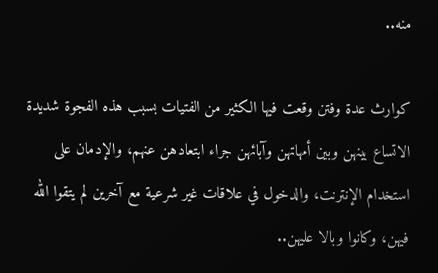منه..

كوارث عدة وفتن وقعت فيها الكثير من الفتيات بسبب هذه الفجوة شديدة الاتساع بينهن وبين أمهاتهن وآبائهن جراء ابتعادهن عنهم، والإدمان على استخدام الإنترنت، والدخول في علاقات غير شرعية مع آخرين لم يتقوا الله فيهن، وكانوا وبالا عليهن..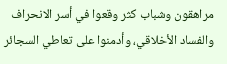مراهقون وشباب كثر وقعوا في أسر الانحراف والفساد الأخلاقي، وأدمنوا على تعاطي السجائر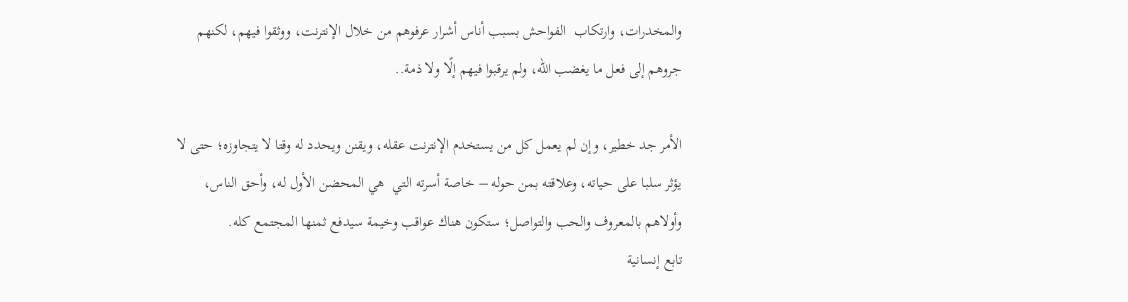والمخدرات، وارتكاب  الفواحش بسبب أناس أشرار عرفوهم من خلال الإنترنت، ووثقوا فيهم، لكنهم جروهم إلى فعل ما يغضب الله، ولم يرقبوا فيهم إلًا ولا ذمة..

الأمر جد خطير، وإن لم يعمل كل من يستخدم الإنترنت عقله، ويقنن ويحدد له وقتا لا يتجاوزه؛ حتى لا يؤثر سلبا على حياته، وعلاقته بمن حوله – خاصة أسرته التي  هي المحضن الأول له، وأحق الناس، وأولاهم بالمعروف والحب والتواصل؛ ستكون هناك عواقب وخيمة سيدفع ثمنها المجتمع كله.
تابع إنسانية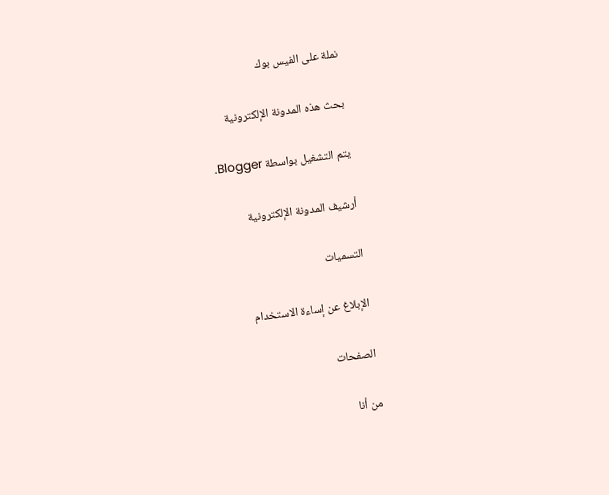نملة على الفيس بوك

بحث هذه المدونة الإلكترونية

يتم التشغيل بواسطة Blogger.

أرشيف المدونة الإلكترونية

التسميات

الإبلاغ عن إساءة الاستخدام

الصفحات

من أنا